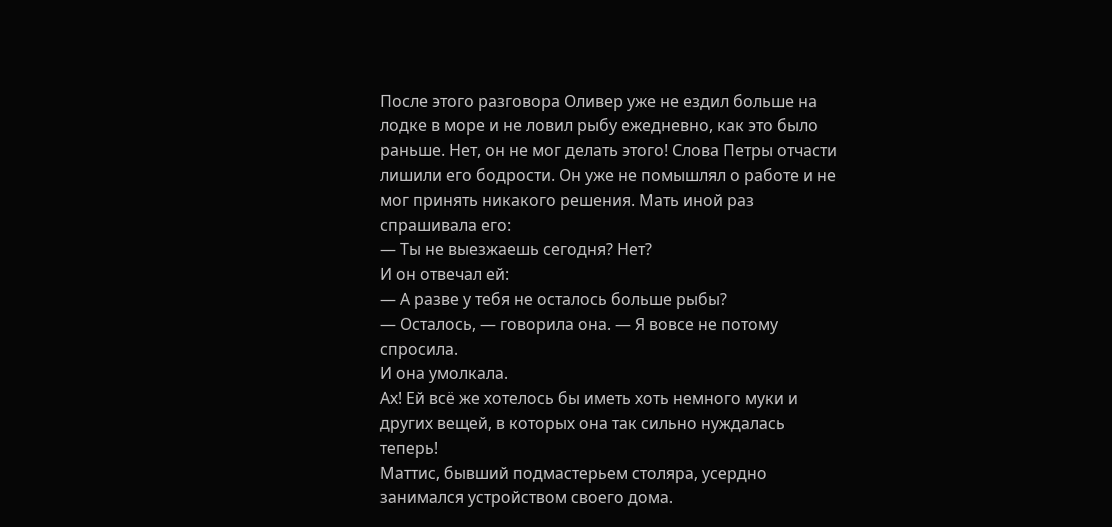После этого разговора Оливер уже не ездил больше на лодке в море и не ловил рыбу ежедневно, как это было раньше. Нет, он не мог делать этого! Слова Петры отчасти лишили его бодрости. Он уже не помышлял о работе и не мог принять никакого решения. Мать иной раз спрашивала его:
— Ты не выезжаешь сегодня? Нет?
И он отвечал ей:
— А разве у тебя не осталось больше рыбы?
— Осталось, — говорила она. — Я вовсе не потому спросила.
И она умолкала.
Ах! Ей всё же хотелось бы иметь хоть немного муки и других вещей, в которых она так сильно нуждалась теперь!
Маттис, бывший подмастерьем столяра, усердно занимался устройством своего дома.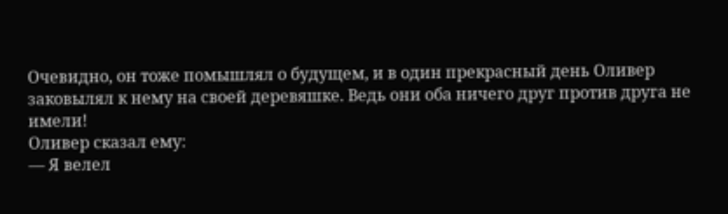Очевидно, он тоже помышлял о будущем, и в один прекрасный день Оливер заковылял к нему на своей деревяшке. Ведь они оба ничего друг против друга не имели!
Оливер сказал ему:
— Я велел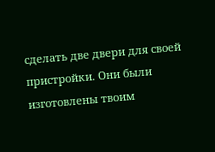сделать две двери для своей пристройки. Они были изготовлены твоим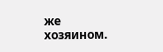же хозяином.